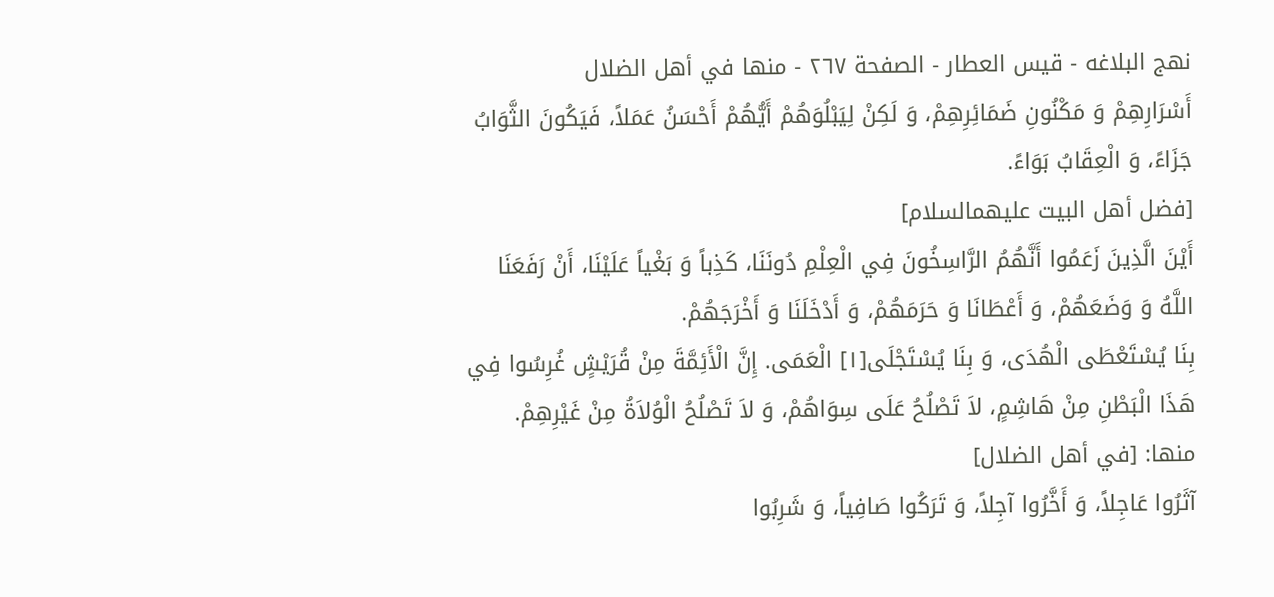نهج البلاغه - قيس العطار - الصفحة ٢٦٧ - منها في أهل الضلال
أَسْرَارِهِمْ وَ مَكْنُونِ ضَمَائِرِهِمْ، وَ لَكِنْ لِيَبْلُوَهُمْ أَيُّهُمْ أَحْسَنُ عَمَلاً، فَيَكُونَ الثَّوَابُ جَزَاءً، وَ الْعِقَابُ بَوَاءً.
[فضل أهل البيت عليهمالسلام]
أَيْنَ الَّذِينَ زَعَمُوا أَنَّهُمُ الرَّاسِخُونَ فِي الْعِلْمِ دُونَنَا، كَذِباً وَ بَغْياً عَلَيْنَا، أَنْ رَفَعَنَا اللَّهُ وَ وَضَعَهُمْ، وَ أَعْطَانَا وَ حَرَمَهُمْ، وَ أَدْخَلَنَا وَ أَخْرَجَهُمْ.
بِنَا يُسْتَعْطَى الْهُدَى، وَ بِنَا يُسْتَجْلَى[١] الْعَمَى. إِنَّ الْأَئِمَّةَ مِنْ قُرَيْشٍ غُرِسُوا فِي هَذَا الْبَطْنِ مِنْ هَاشِمٍ، لاَ تَصْلُحُ عَلَى سِوَاهُمْ، وَ لاَ تَصْلُحُ الْوُلاَةُ مِنْ غَيْرِهِمْ.
منها: [في أهل الضلال]
آثَرُوا عَاجِلاً، وَ أَخَّرُوا آجِلاً، وَ تَرَكُوا صَافِياً، وَ شَرِبُوا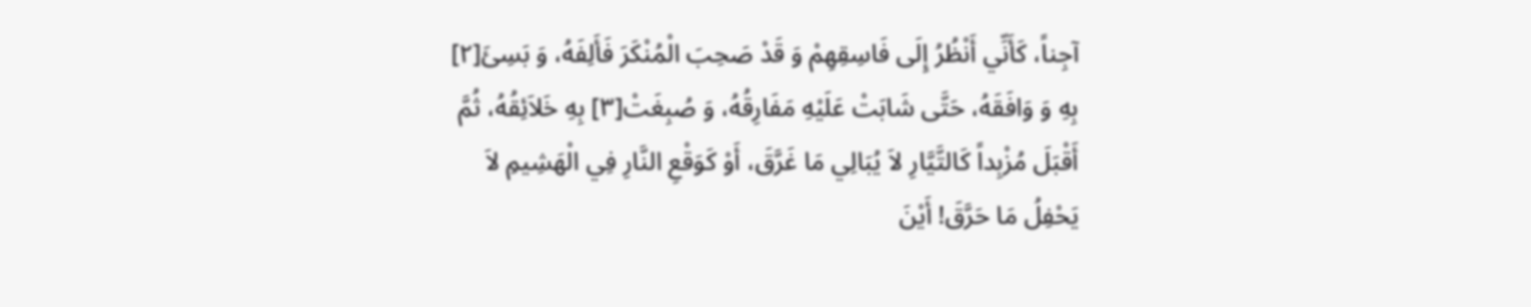آجِناً، كَأَنِّي أَنْظُرُ إِلَى فَاسِقِهِمْ وَ قَدْ صَحِبَ الْمُنْكَرَ فَأَلِفَهُ، وَ بَسِئَ[٢] بِهِ وَ وَافَقَهُ، حَتَّى شَابَتْ عَلَيْهِ مَفَارِقُهُ، وَ صُبِغَتْ[٣] بِهِ خَلاَئِقُهُ، ثُمَّ أَقْبَلَ مُزْبِداً كَالتَّيَّارِ لاَ يُبَالِي مَا غَرَّقَ، أَوْ كَوَقْعِ النَّارِ فِي الْهَشِيمِ لاَ يَحْفِلُ مَا حَرَّقَ! أَيْنَ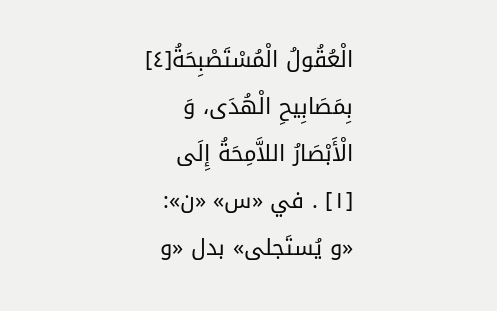الْعُقُولُ الْمُسْتَصْبِحَةُ[٤] بِمَصَابِيحِ الْهُدَى، وَ الْأَبْصَارُ اللاَّمِحَةُ إِلَى
[١] . في «س» «ن»: «و يُستَجلى» بدل «و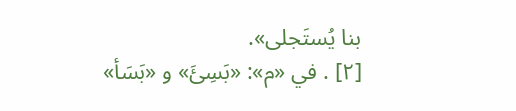بنا يُستَجلى».
[٢] . في «م»: «بَسِئَ» و «بَسَأ»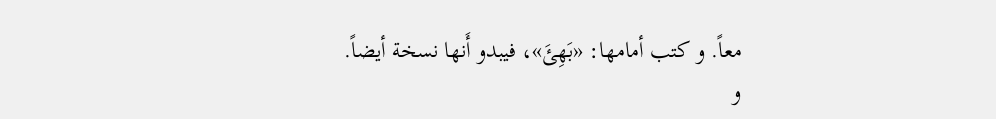معاً. و كتب أمامها: «بَهِئَ»، فيبدو أَنها نسخة أيضاً. و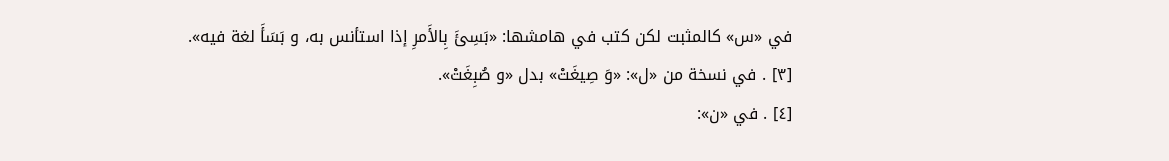في «س» كالمثبت لكن كتب في هامشها: «بَسِئَ بِالأَمرِ إذا استأنس به، و بَسَأَ لغة فيه».
[٣] . في نسخة من «ل»: «وَ صِيغَتْ» بدل «و صُبِغَتْ».
[٤] . في «ن»: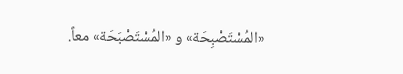«المُسْتَصْبِحَة» و «المُسْتَصْبَحَة» معاً.